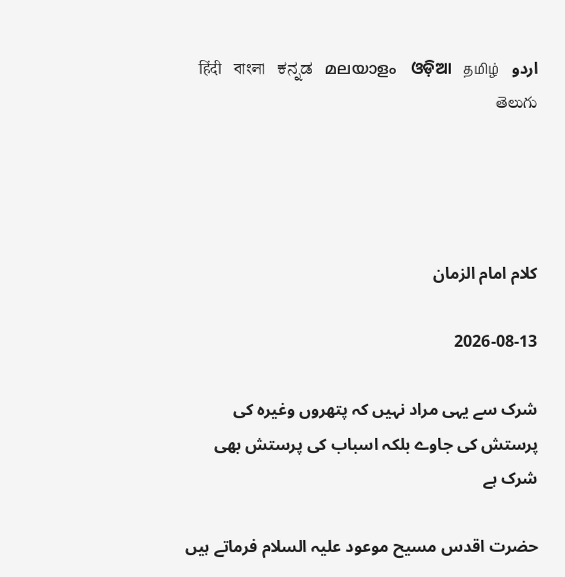اردو   हिंदी   বাংলা   ಕನ್ನಡ   മലയാളം   ଓଡ଼ିଆ   தமிழ்   తెలుగు




کلام امام الزمان

2026-08-13

شرک سے یہی مراد نہیں کہ پتھروں وغیرہ کی پرستش کی جاوے بلکہ اسباب کی پرستش بھی شرک ہے

حضرت اقدس مسیح موعود علیہ السلام فرماتے ہیں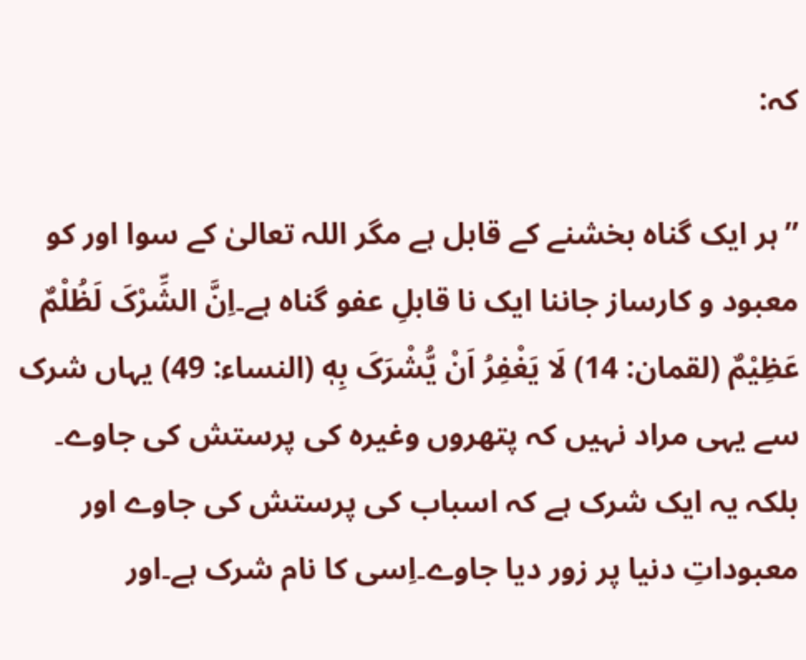کہ:

’’ہر ایک گناہ بخشنے کے قابل ہے مگر اللہ تعالیٰ کے سوا اور کو معبود و کارساز جاننا ایک نا قابلِ عفو گناہ ہے۔اِنَّ الشِّرْکَ لَظُلْمٌ عَظِیْمٌ (لقمان: 14) لَا یَغْفِرُ اَنْ یُّشْرَکَ بِهٖ (النساء: 49) یہاں شرک سے یہی مراد نہیں کہ پتھروں وغیرہ کی پرستش کی جاوے۔ بلکہ یہ ایک شرک ہے کہ اسباب کی پرستش کی جاوے اور معبوداتِ دنیا پر زور دیا جاوے۔اِسی کا نام شرک ہے۔اور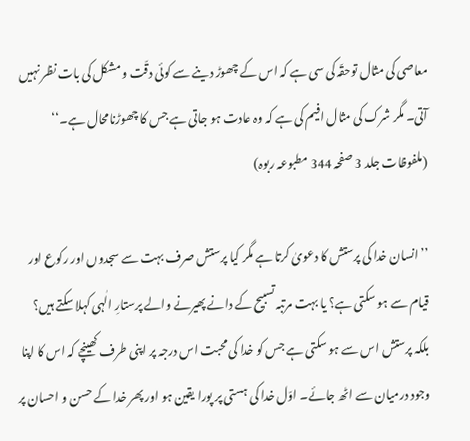معاصی کی مثال توحقّہ کی سی ہے کہ اس کے چھوڑ دینے سے کوئی دقّت و مشکل کی بات نظر نہیں آتی۔ مگر شرک کی مثال افیم کی ہے کہ وہ عادت ہو جاتی ہے جس کا چھوڑنامحال ہے۔‘‘ (ملفوظات جلد 3 صفحہ 344 مطبوعہ ربوہ)

’’انسان خدا کی پرستش کا دعویٰ کرتا ہے مگر کیا پرستش صرف بہت سے سجدوں اور رکوع اور قیام سے ہو سکتی ہے؟ یا بہت مرتبہ تسبیح کے دانے پھیرنے والے پرستارِ الٰہی کہلا سکتے ہیں؟ بلکہ پرستش اس سے ہو سکتی ہے جس کو خدا کی محبت اس درجہ پر اپنی طرف کھینچے کہ اس کا اپنا وجود درمیان سے اٹھ جائے۔ اوّل خدا کی ہستی پر پورا یقین ہو اور پھر خدا کے حسن و احسان پر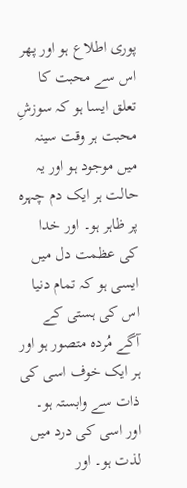پوری اطلاع ہو اور پھر اس سے محبت کا تعلق ایسا ہو کہ سوزشِ محبت ہر وقت سینہ میں موجود ہو اور یہ حالت ہر ایک دم چہرہ پر ظاہر ہو۔ اور خدا کی عظمت دل میں ایسی ہو کہ تمام دنیا اس کی ہستی کے آگے مُردہ متصور ہو اور ہر ایک خوف اسی کی ذات سے وابستہ ہو۔ اور اسی کی درد میں لذت ہو۔ اور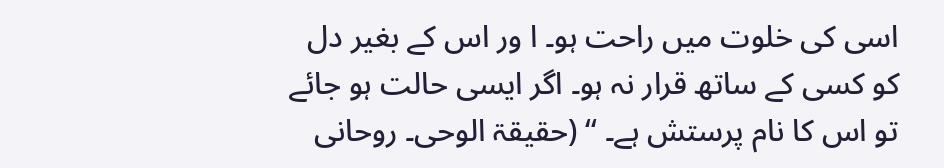اسی کی خلوت میں راحت ہو۔ ا ور اس کے بغیر دل کو کسی کے ساتھ قرار نہ ہو۔ اگر ایسی حالت ہو جائے تو اس کا نام پرستش ہے۔ ‘‘ (حقیقۃ الوحی۔ روحانی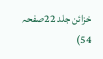خزائن جلد 22صفحہ 54)